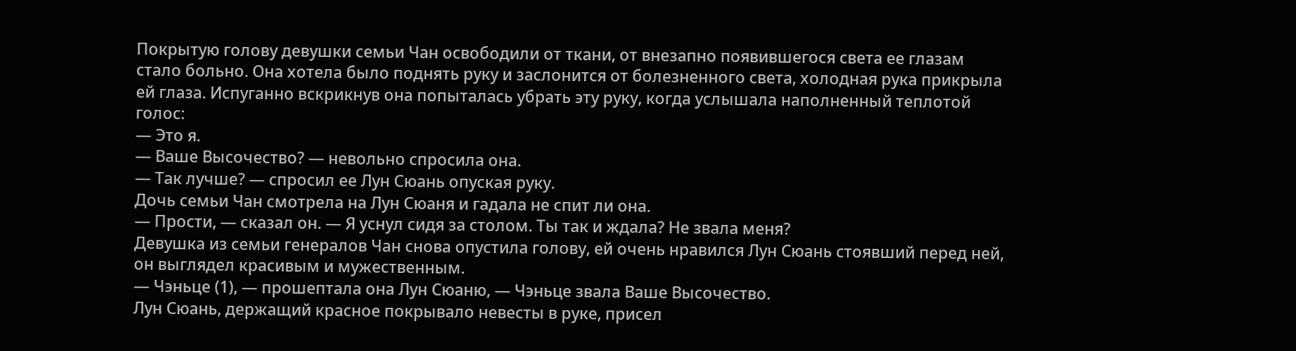Покрытую голову девушки семьи Чан освободили от ткани, от внезапно появившегося света ее глазам стало больно. Она хотела было поднять руку и заслонится от болезненного света, холодная рука прикрыла ей глаза. Испуганно вскрикнув она попыталась убрать эту руку, когда услышала наполненный теплотой голос:
— Это я.
— Ваше Высочество? — невольно спросила она.
— Так лучше? — спросил ее Лун Сюань опуская руку.
Дочь семьи Чан смотрела на Лун Сюаня и гадала не спит ли она.
— Прости, — сказал он. — Я уснул сидя за столом. Ты так и ждала? Не звала меня?
Девушка из семьи генералов Чан снова опустила голову, ей очень нравился Лун Сюань стоявший перед ней, он выглядел красивым и мужественным.
— Чэньце (1), — прошептала она Лун Сюаню, — Чэньце звала Ваше Высочество.
Лун Сюань, держащий красное покрывало невесты в руке, присел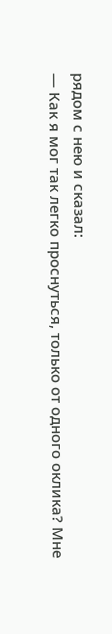рядом с нею и сказал:
— Как я мог так легко проснуться, только от одного оклика? Мне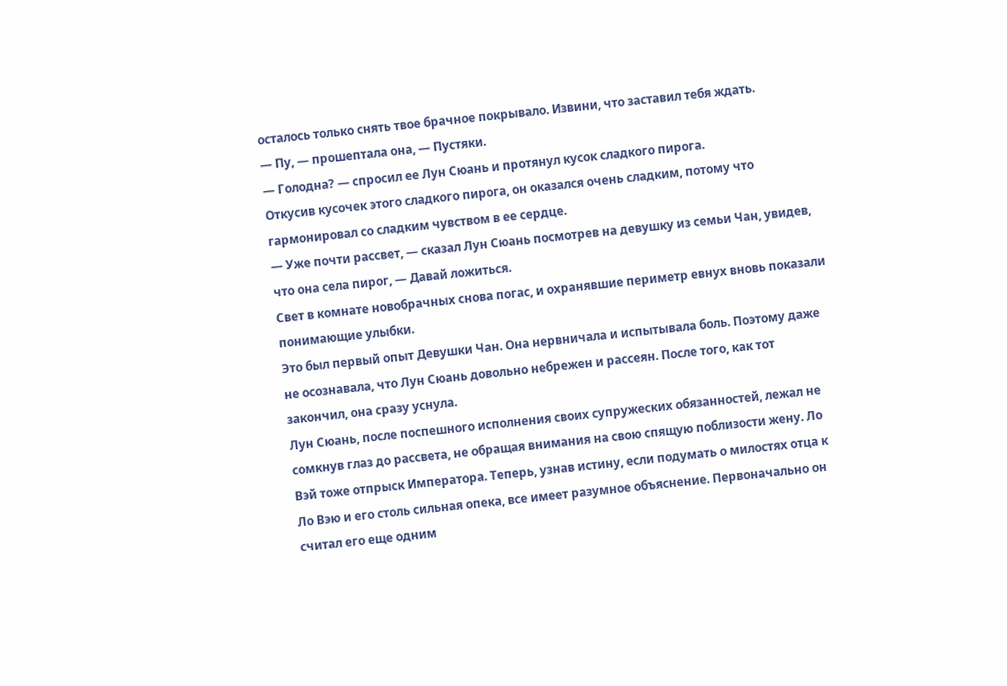осталось только снять твое брачное покрывало. Извини, что заставил тебя ждать.
— Пу, — прошептала она, — Пустяки.
— Голодна? — спросил ее Лун Сюань и протянул кусок сладкого пирога.
Откусив кусочек этого сладкого пирога, он оказался очень сладким, потому что гармонировал со сладким чувством в ее сердце.
— Уже почти рассвет, — сказал Лун Сюань посмотрев на девушку из семьи Чан, увидев, что она села пирог, — Давай ложиться.
Свет в комнате новобрачных снова погас, и охранявшие периметр евнух вновь показали понимающие улыбки.
Это был первый опыт Девушки Чан. Она нервничала и испытывала боль. Поэтому даже не осознавала, что Лун Сюань довольно небрежен и рассеян. После того, как тот закончил, она сразу уснула.
Лун Сюань, после поспешного исполнения своих супружеских обязанностей, лежал не сомкнув глаз до рассвета, не обращая внимания на свою спящую поблизости жену. Ло Вэй тоже отпрыск Императора. Теперь, узнав истину, если подумать о милостях отца к Ло Вэю и его столь сильная опека, все имеет разумное объяснение. Первоначально он считал его еще одним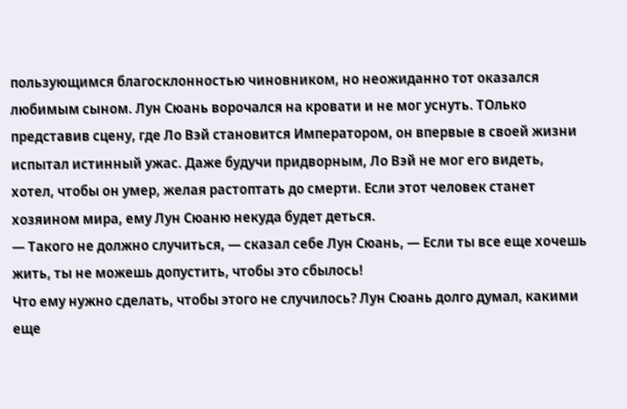пользующимся благосклонностью чиновником, но неожиданно тот оказался любимым сыном. Лун Сюань ворочался на кровати и не мог уснуть. ТОлько представив сцену, где Ло Вэй становится Императором, он впервые в своей жизни испытал истинный ужас. Даже будучи придворным, Ло Вэй не мог его видеть, хотел, чтобы он умер, желая растоптать до смерти. Если этот человек станет хозяином мира, ему Лун Сюаню некуда будет деться.
— Такого не должно случиться, — сказал себе Лун Сюань, — Если ты все еще хочешь жить, ты не можешь допустить, чтобы это сбылось!
Что ему нужно сделать, чтобы этого не случилось? Лун Сюань долго думал, какими еще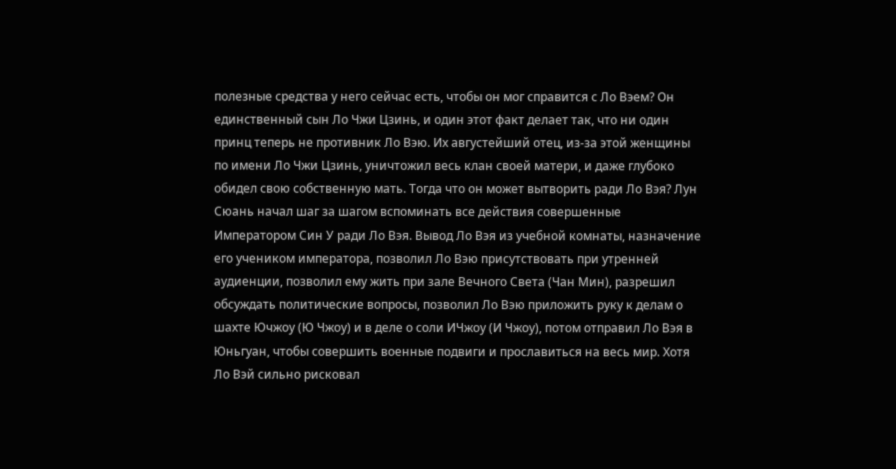полезные средства у него сейчас есть, чтобы он мог справится с Ло Вэем? Он единственный сын Ло Чжи Цзинь, и один этот факт делает так, что ни один принц теперь не противник Ло Вэю. Их августейший отец, из-за этой женщины по имени Ло Чжи Цзинь, уничтожил весь клан своей матери, и даже глубоко обидел свою собственную мать. Тогда что он может вытворить ради Ло Вэя? Лун Сюань начал шаг за шагом вспоминать все действия совершенные Императором Син У ради Ло Вэя. Вывод Ло Вэя из учебной комнаты, назначение его учеником императора, позволил Ло Вэю присутствовать при утренней аудиенции, позволил ему жить при зале Вечного Света (Чан Мин), разрешил обсуждать политические вопросы, позволил Ло Вэю приложить руку к делам о шахте Ючжоу (Ю Чжоу) и в деле о соли ИЧжоу (И Чжоу), потом отправил Ло Вэя в Юньгуан, чтобы совершить военные подвиги и прославиться на весь мир. Хотя Ло Вэй сильно рисковал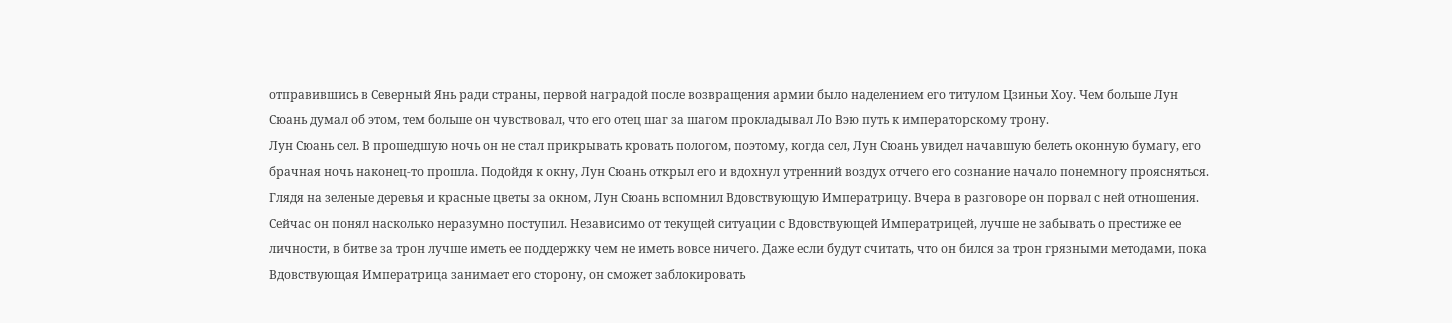отправившись в Северный Янь ради страны, первой наградой после возвращения армии было наделением его титулом Цзиньи Хоу. Чем больше Лун Сюань думал об этом, тем больше он чувствовал, что его отец шаг за шагом прокладывал Ло Вэю путь к императорскому трону.
Лун Сюань сел. В прошедшую ночь он не стал прикрывать кровать пологом, поэтому, когда сел, Лун Сюань увидел начавшую белеть оконную бумагу, его брачная ночь наконец-то прошла. Подойдя к окну, Лун Сюань открыл его и вдохнул утренний воздух отчего его сознание начало понемногу проясняться. Глядя на зеленые деревья и красные цветы за окном, Лун Сюань вспомнил Вдовствующую Императрицу. Вчера в разговоре он порвал с ней отношения. Сейчас он понял насколько неразумно поступил. Независимо от текущей ситуации с Вдовствующей Императрицей, лучше не забывать о престиже ее личности, в битве за трон лучше иметь ее поддержку чем не иметь вовсе ничего. Даже если будут считать, что он бился за трон грязными методами, пока Вдовствующая Императрица занимает его сторону, он сможет заблокировать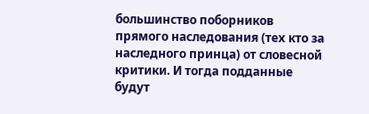большинство поборников прямого наследования (тех кто за наследного принца) от словесной критики. И тогда подданные будут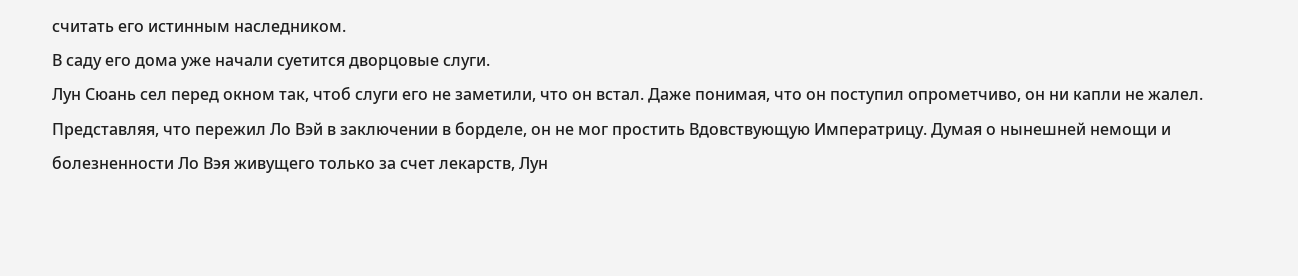считать его истинным наследником.
В саду его дома уже начали суетится дворцовые слуги.
Лун Сюань сел перед окном так, чтоб слуги его не заметили, что он встал. Даже понимая, что он поступил опрометчиво, он ни капли не жалел. Представляя, что пережил Ло Вэй в заключении в борделе, он не мог простить Вдовствующую Императрицу. Думая о нынешней немощи и болезненности Ло Вэя живущего только за счет лекарств, Лун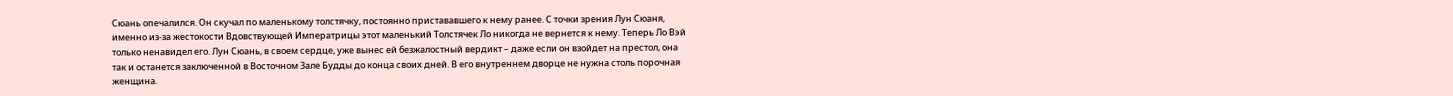Сюань опечалился. Он скучал по маленькому толстячку, постоянно пристававшего к нему ранее. С точки зрения Лун Сюаня, именно из-за жестокости Вдовствующей Императрицы этот маленький Толстячек Ло никогда не вернется к нему. Теперь Ло Вэй только ненавидел его. Лун Сюань, в своем сердце, уже вынес ей безжалостный вердикт – даже если он взойдет на престол, она так и останется заключенной в Восточном Зале Будды до конца своих дней. В его внутреннем дворце не нужна столь порочная женщина.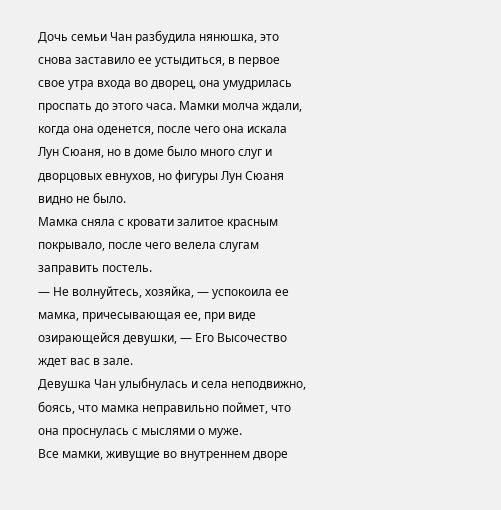Дочь семьи Чан разбудила нянюшка, это снова заставило ее устыдиться, в первое свое утра входа во дворец, она умудрилась проспать до этого часа. Мамки молча ждали, когда она оденется, после чего она искала Лун Сюаня, но в доме было много слуг и дворцовых евнухов, но фигуры Лун Сюаня видно не было.
Мамка сняла с кровати залитое красным покрывало, после чего велела слугам заправить постель.
— Не волнуйтесь, хозяйка, — успокоила ее мамка, причесывающая ее, при виде озирающейся девушки, — Его Высочество ждет вас в зале.
Девушка Чан улыбнулась и села неподвижно, боясь, что мамка неправильно поймет, что она проснулась с мыслями о муже.
Все мамки, живущие во внутреннем дворе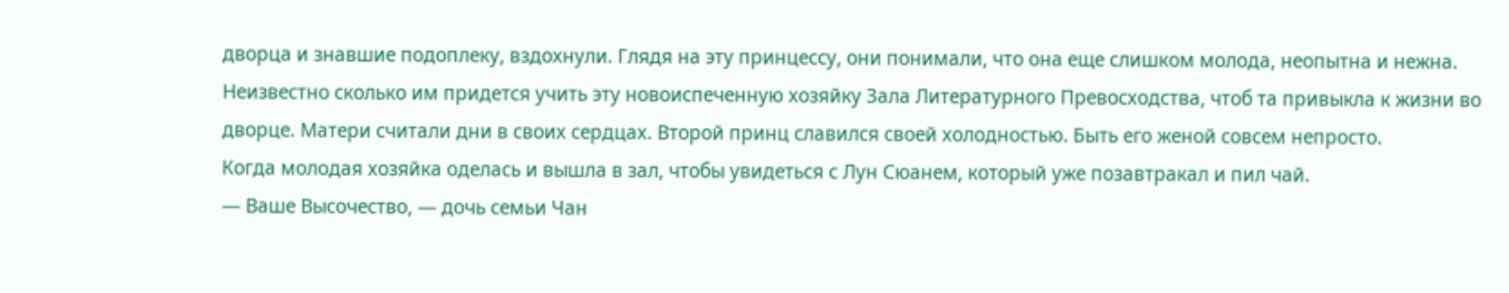дворца и знавшие подоплеку, вздохнули. Глядя на эту принцессу, они понимали, что она еще слишком молода, неопытна и нежна. Неизвестно сколько им придется учить эту новоиспеченную хозяйку Зала Литературного Превосходства, чтоб та привыкла к жизни во дворце. Матери считали дни в своих сердцах. Второй принц славился своей холодностью. Быть его женой совсем непросто.
Когда молодая хозяйка оделась и вышла в зал, чтобы увидеться с Лун Сюанем, который уже позавтракал и пил чай.
— Ваше Высочество, — дочь семьи Чан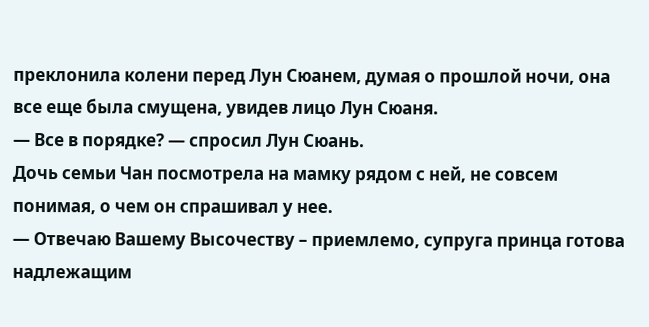преклонила колени перед Лун Сюанем, думая о прошлой ночи, она все еще была смущена, увидев лицо Лун Сюаня.
— Все в порядке? — спросил Лун Сюань.
Дочь семьи Чан посмотрела на мамку рядом с ней, не совсем понимая, о чем он спрашивал у нее.
— Отвечаю Вашему Высочеству – приемлемо, супруга принца готова надлежащим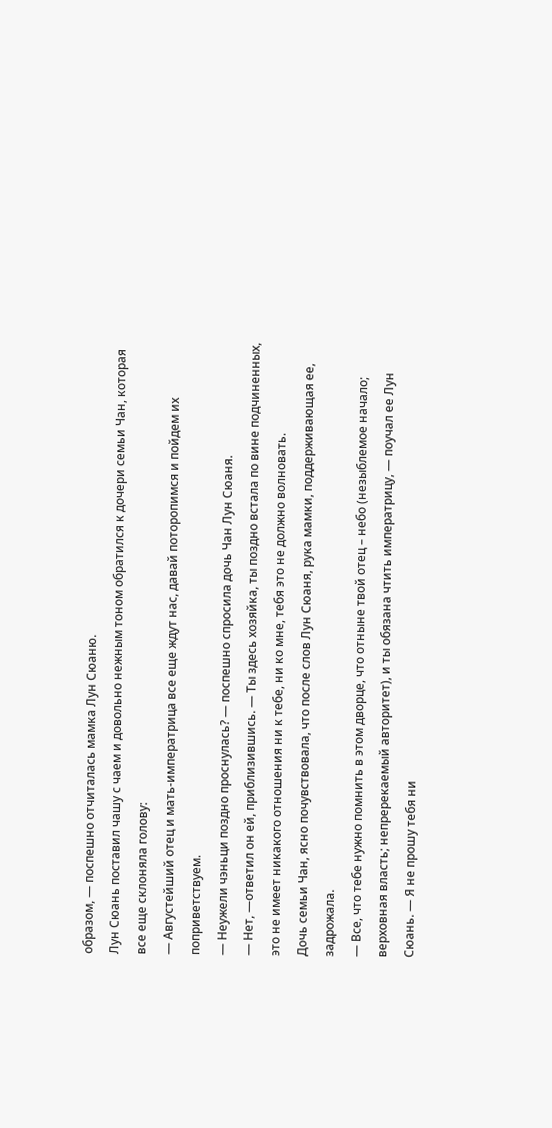образом, — поспешно отчиталась мамка Лун Сюаню.
Лун Сюань поставил чашу с чаем и довольно нежным тоном обратился к дочери семьи Чан, которая все еще склоняла голову:
— Августейший отец и мать-императрица все еще ждут нас, давай поторопимся и пойдем их поприветствуем.
— Неужели чэньци поздно проснулась? — поспешно спросила дочь Чан Лун Сюаня.
— Нет, —ответил он ей, приблизившись. — Ты здесь хозяйка, ты поздно встала по вине подчиненных, это не имеет никакого отношения ни к тебе, ни ко мне, тебя это не должно волновать.
Дочь семьи Чан, ясно почувствовала, что после слов Лун Сюаня, рука мамки, поддерживающая ее, задрожала.
— Все, что тебе нужно помнить в этом дворце, что отныне твой отец – небо (незыблемое начало; верховная власть; непререкаемый авторитет), и ты обязана чтить императрицу, — поучал ее Лун Сюань. — Я не прошу тебя ни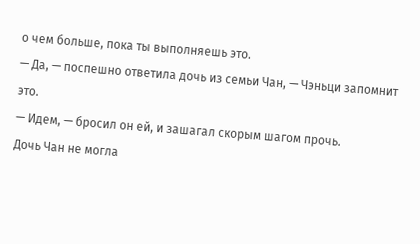о чем больше, пока ты выполняешь это.
— Да, — поспешно ответила дочь из семьи Чан, — Чэньци запомнит это.
— Идем, — бросил он ей, и зашагал скорым шагом прочь.
Дочь Чан не могла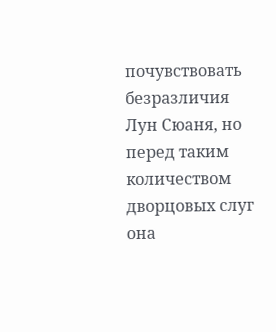почувствовать безразличия Лун Сюаня, но перед таким количеством дворцовых слуг она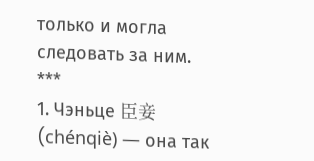только и могла следовать за ним.
***
1. Чэньце 臣妾 (chénqiè) — она так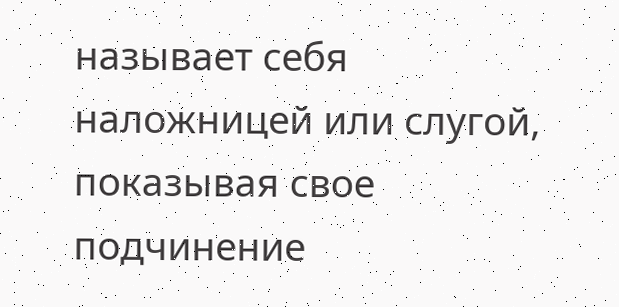называет себя наложницей или слугой, показывая свое подчинение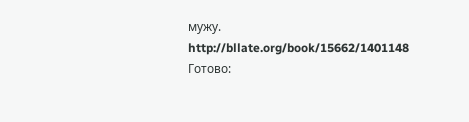мужу.
http://bllate.org/book/15662/1401148
Готово: